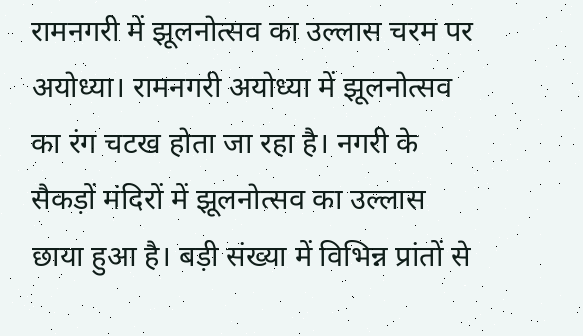रामनगरी में झूलनोत्सव का उल्लास चरम पर
अयोध्या। रामनगरी अयोध्या में झूलनोत्सव का रंग चटख होता जा रहा है। नगरी के सैकड़ों मंदिरों में झूलनोत्सव का उल्लास छाया हुआ है। बड़ी संख्या में विभिन्न प्रांतों से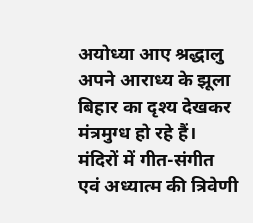अयोध्या आए श्रद्धालु अपने आराध्य के झूला बिहार का दृश्य देखकर मंत्रमुग्ध हो रहे हैं। मंदिरों में गीत-संगीत एवं अध्यात्म की त्रिवेणी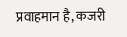प्रवाहमान है, कजरी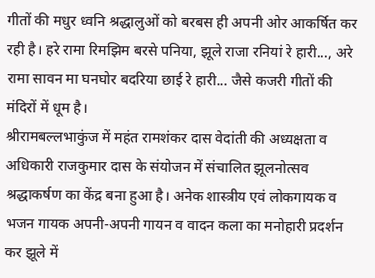गीतों की मधुर ध्वनि श्रद्धालुओं को बरबस ही अपनी ओर आकर्षित कर रही है। हरे रामा रिमझिम बरसे पनिया, झूले राजा रनियां रे हारी..., अरे रामा सावन मा घनघोर बदरिया छाई रे हारी... जैसे कजरी गीतों की मंदिरों में धूम है।
श्रीरामबल्लभाकुंज में महंत रामशंकर दास वेदांती की अध्यक्षता व अधिकारी राजकुमार दास के संयोजन में संचालित झूलनोत्सव श्रद्धाकर्षण का केंद्र बना हुआ है। अनेक शास्त्रीय एवं लोकगायक व भजन गायक अपनी-अपनी गायन व वादन कला का मनोहारी प्रदर्शन कर झूले में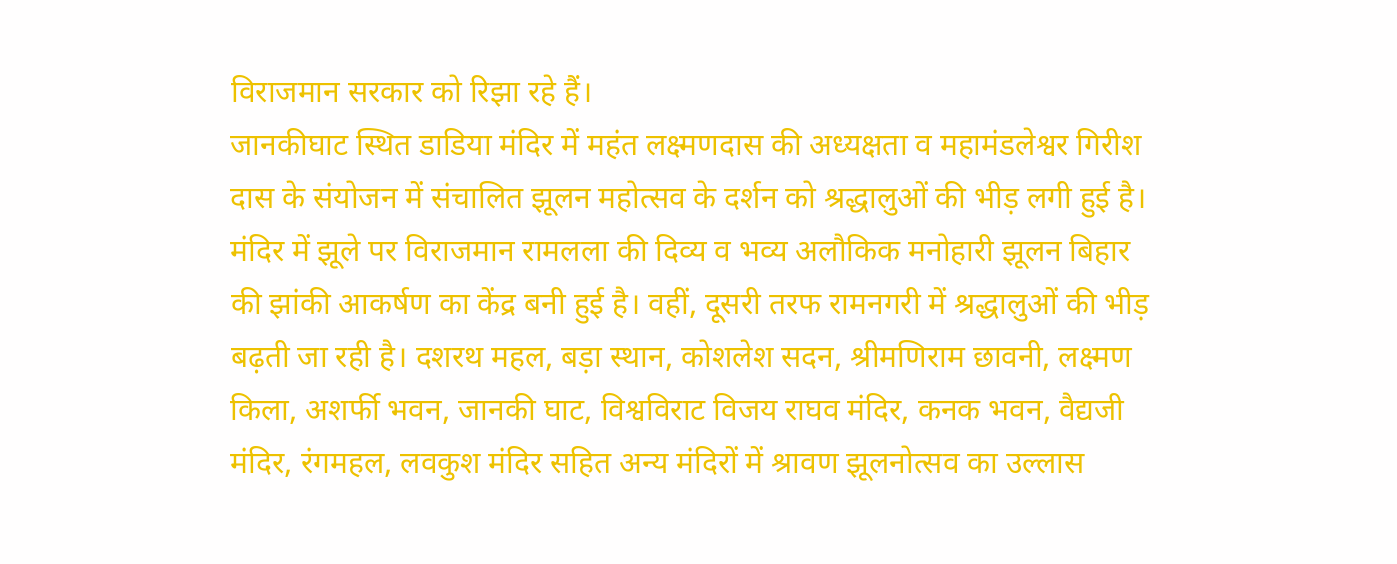विराजमान सरकार को रिझा रहे हैं।
जानकीघाट स्थित डाडिया मंदिर में महंत लक्ष्मणदास की अध्यक्षता व महामंडलेश्वर गिरीश दास के संयोजन में संचालित झूलन महोत्सव के दर्शन को श्रद्धालुओं की भीड़ लगी हुई है। मंदिर में झूले पर विराजमान रामलला की दिव्य व भव्य अलौकिक मनोहारी झूलन बिहार की झांकी आकर्षण का केंद्र बनी हुई है। वहीं, दूसरी तरफ रामनगरी में श्रद्धालुओं की भीड़ बढ़ती जा रही है। दशरथ महल, बड़ा स्थान, कोशलेश सदन, श्रीमणिराम छावनी, लक्ष्मण किला, अशर्फी भवन, जानकी घाट, विश्वविराट विजय राघव मंदिर, कनक भवन, वैद्यजी मंदिर, रंगमहल, लवकुश मंदिर सहित अन्य मंदिरों में श्रावण झूलनोत्सव का उल्लास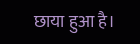छाया हुआ है।